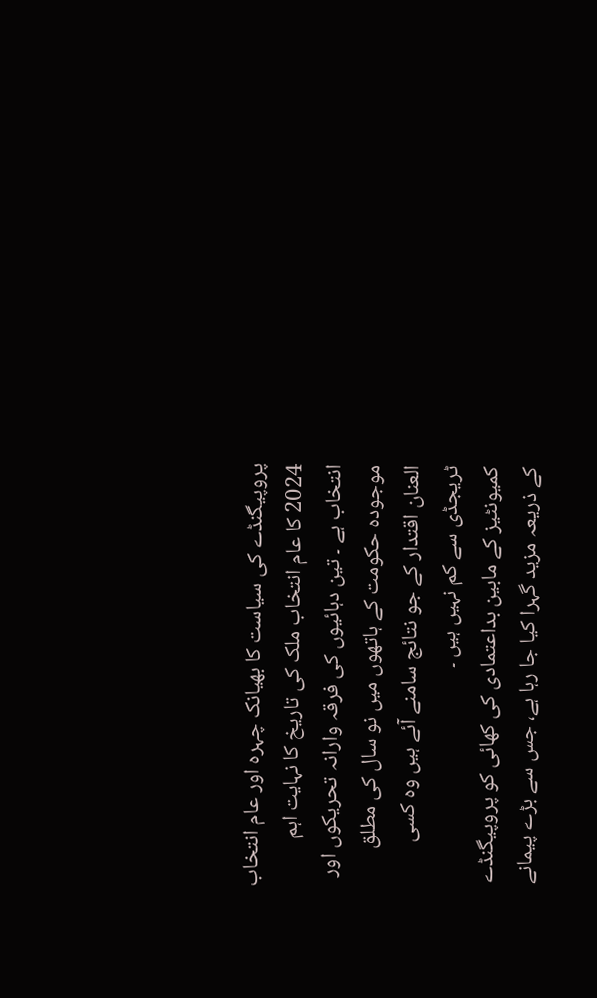پروپیگنڈے کی سیاست کا بھیانک چہرہ اور عام انتخاب
2024 کا عام انتخاب ملک کی تاریخ کا نہایت اہم انتخاب ہے ۔ تین دہائیوں کی فرقہ وارانہ تحریکوں اور موجودہ حکومت کے ہاتھوں میں نو سال کی مطلق العنان اقتدار کے جو نتائج سامنے آئے ہیں وہ کسی ٹریجڈی سے کم نہیں ہیں ۔
کمیونٹیز کے مابین بداعتمادی کی کھائی کو پروپیگنڈے کے ذریعہ مزید گہرا کیا جا رہا ہے، جس سے بڑے پیمانے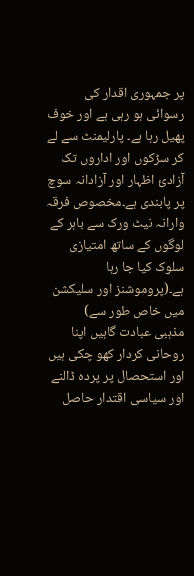پر جمہوری اقدار کی رسوائی ہو رہی ہے اور خوف پھیل رہا ہے۔ پارلیمنٹ سے لے کر سڑکوں اور اداروں تک آزادیٔ اظہار اور آزادانہ سوچ پر پابندی ہے۔مخصوص فرقہ وارانہ نیٹ ورک سے باہر کے لوگوں کے ساتھ امتیازی سلوک کیا جا رہا ہے۔(پروموشنز اور سلیکشن میں خاص طور سے)
مذہبی عبادت گاہیں اپنا روحانی کردار کھو چکی ہیں اور استحصال پر پردہ ڈالنے اور سیاسی اقتدار حاصل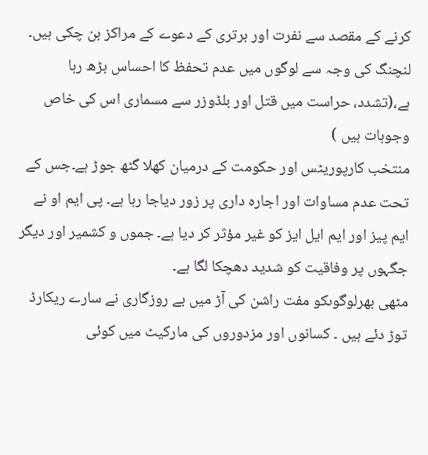کرنے کے مقصد سے نفرت اور برتری کے دعوے کے مراکز بن چکی ہیں۔ لنچنگ کی وجہ سے لوگوں میں عدم تحفظ کا احساس بڑھ رہا ہے،(تشدد، حراست میں قتل اور بلڈوزر سے مسماری اس کی خاص وجوہات ہیں )
منتخب کارپوریٹس اور حکومت کے درمیان کھلا گٹھ جوڑ ہے۔جس کے تحت عدم مساوات اور اجارہ داری پر زور دیاجا رہا ہے۔ پی ایم او نے ایم پیز اور ایم ایل ایز کو غیر مؤثر کر دیا ہے۔ جموں و کشمیر اور دیگر جگہوں پر وفاقیت کو شدید دھچکا لگا ہے۔
مٹھی بھرلوگوںکو مفت راشن کی آڑ میں بے روزگاری نے سارے ریکارڈ توڑ دئے ہیں ۔ کسانوں اور مزدوروں کی مارکیٹ میں کوئی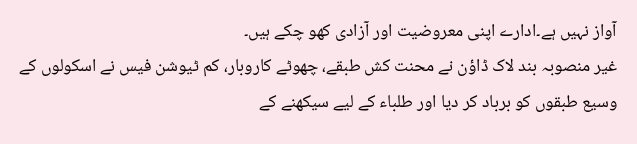آواز نہیں ہے۔ادارے اپنی معروضیت اور آزادی کھو چکے ہیں۔
غیر منصوبہ بند لاک ڈاؤن نے محنت کش طبقے، چھوٹے کاروبار، کم ٹیوشن فیس نے اسکولوں کے وسیع طبقوں کو برباد کر دیا اور طلباء کے لیے سیکھنے کے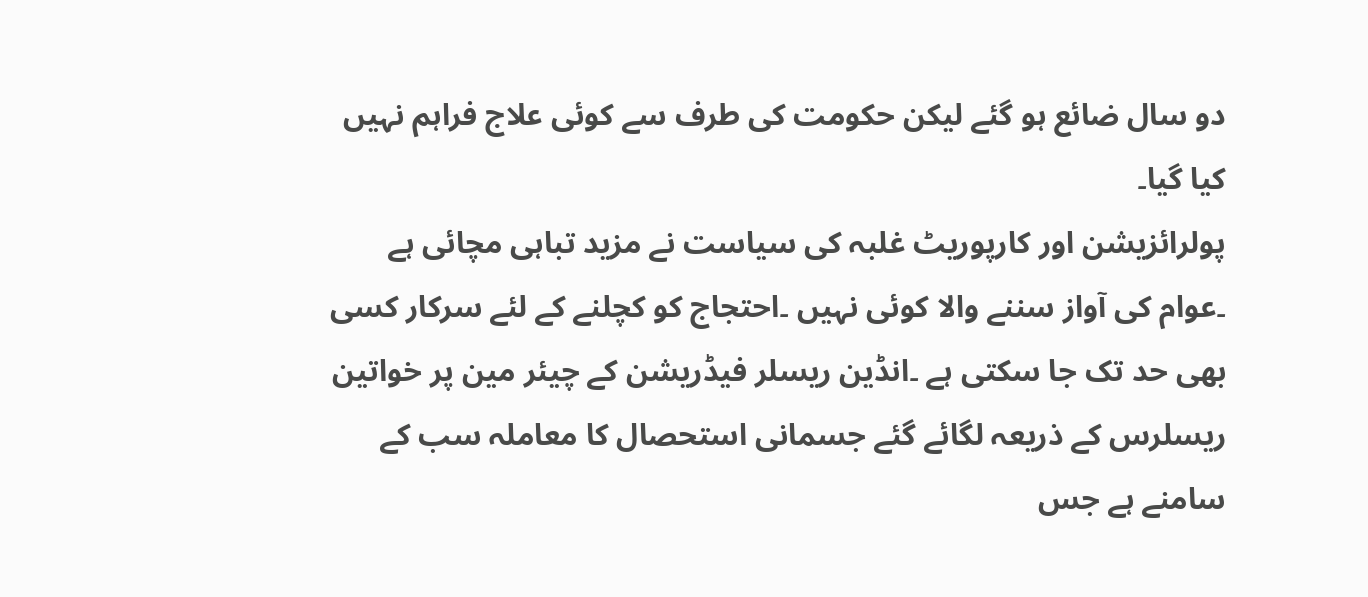دو سال ضائع ہو گئے لیکن حکومت کی طرف سے کوئی علاج فراہم نہیں کیا گیا۔
پولرائزیشن اور کارپوریٹ غلبہ کی سیاست نے مزید تباہی مچائی ہے ۔عوام کی آواز سننے والا کوئی نہیں ۔احتجاج کو کچلنے کے لئے سرکار کسی بھی حد تک جا سکتی ہے ۔انڈین ریسلر فیڈریشن کے چیئر مین پر خواتین ریسلرس کے ذریعہ لگائے گئے جسمانی استحصال کا معاملہ سب کے سامنے ہے جس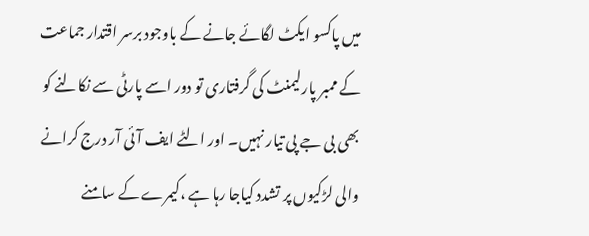میں پاکسو ایکٹ لگائے جانے کے باوجود برسر اقتدار جماعت کے ممبر پارلیمنٹ کی گرفتاری تو دور اسے پارٹی سے نکالنے کو بھی بی جے پی تیار نہیں۔ اور الٹے ایف آئی آر درج کرانے والی لڑکیوں پر تشدد کیاجا رہا ہے ،کیمرے کے سامنے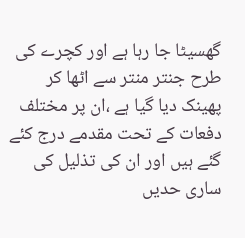گھسیٹا جا رہا ہے اور کچرے کی طرح جنتر منتر سے اٹھا کر پھینک دیا گیا ہے ،ان پر مختلف دفعات کے تحت مقدمے درج کئے گئے ہیں اور ان کی تذلیل کی ساری حدیں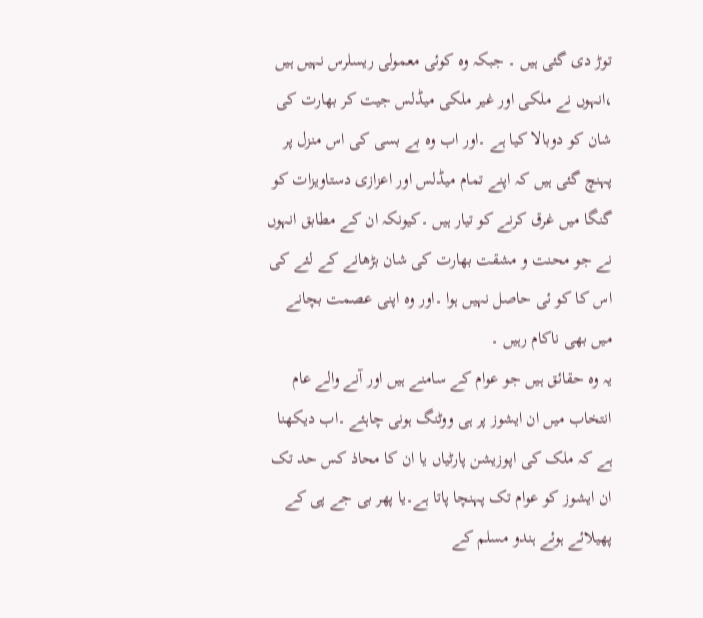توڑ دی گئی ہیں ۔ جبکہ وہ کوئی معمولی ریسلرس نہیں ہیں ،انہوں نے ملکی اور غیر ملکی میڈلس جیت کر بھارت کی شان کو دوبالا کیا ہے ۔اور اب وہ بے بسی کی اس منزل پر پہنچ گئی ہیں کہ اپنے تمام میڈلس اور اعزازی دستاویزات کو گنگا میں غرق کرنے کو تیار ہیں ۔کیونکہ ان کے مطابق انہوں نے جو محنت و مشقت بھارت کی شان بڑھانے کے لئے کی اس کا کو ئی حاصل نہیں ہوا ۔اور وہ اپنی عصمت بچانے میں بھی ناکام رہیں ۔
یہ وہ حقائق ہیں جو عوام کے سامنے ہیں اور آنے والے عام انتخاب میں ان ایشوز پر ہی ووٹنگ ہونی چاہئے ۔اب دیکھنا ہے کہ ملک کی اپوزیشن پارٹیاں یا ان کا محاذ کس حد تک ان ایشوز کو عوام تک پہنچا پاتا ہے۔یا پھر بی جے پی کے پھیلائے ہوئے ہندو مسلم کے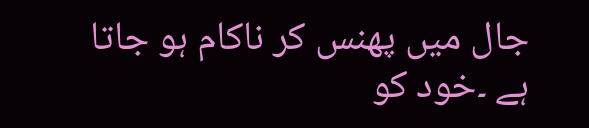جال میں پھنس کر ناکام ہو جاتا ہے ۔خود کو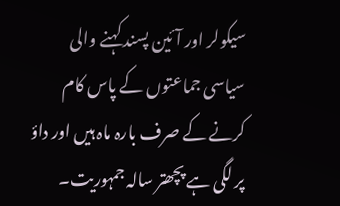سیکولر اور آئین پسند کہنے والی سیاسی جماعتوں کے پاس کام کرنے کے صرف بارہ ماہ ہیں اور داؤ پر لگی ہے پچھتر سالہ جمہوریت۔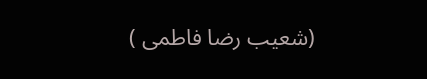(شعیب رضا فاطمی )